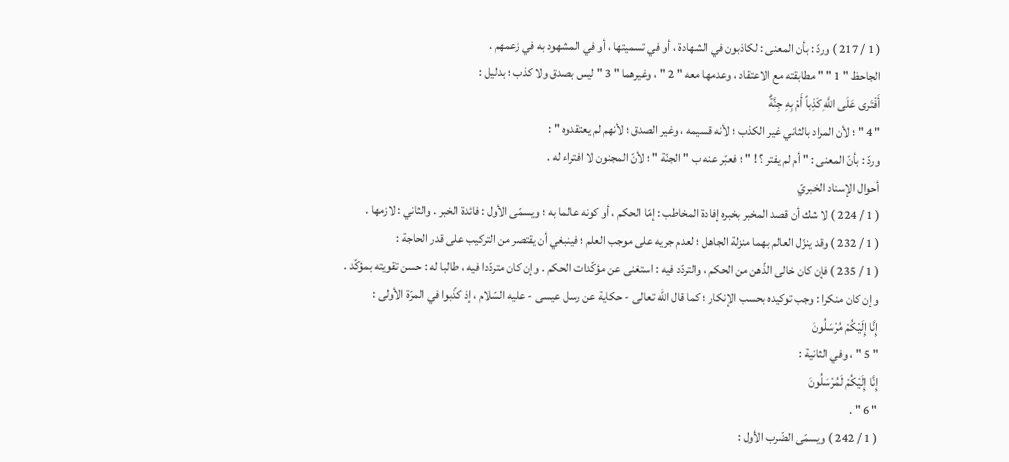( 1 / 217 ) وردّ : بأن المعنى : لكاذبون في الشهادة ، أو في تسميتها ، أو في المشهود به في زعمهم .
الجاحظ " 1 " " مطابقته مع الاعتقاد ، وعدمها معه " 2 " ، وغيرهما " 3 " ليس بصدق ولا كذب ؛ بدليل :
أَفْتَرى عَلَى اللَّهِ كَذِباً أَمْ بِهِ جِنَّةٌ
" 4 " ؛ لأن المراد بالثاني غير الكذب ؛ لأنه قسيمه ، وغير الصدق ؛ لأنهم لم يعتقدوه " :
وردّ : بأنّ المعنى : " أم لم يفتر ؟ ! " ؛ فعبّر عنه ب " الجنّة " ؛ لأنّ المجنون لا افتراء له .
أحوال الإسناد الخبريّ
( 1 / 224 ) لا شك أن قصد المخبر بخبره إفادة المخاطب : إمّا الحكم ، أو كونه عالما به ؛ ويسمّى الأول : فائدة الخبر . والثاني : لازمها .
( 1 / 232 ) وقد ينزّل العالم بهما منزلة الجاهل ؛ لعدم جريه على موجب العلم ؛ فينبغي أن يقتصر من التركيب على قدر الحاجة :
( 1 / 235 ) فإن كان خالى الذّهن من الحكم ، والتردّد فيه : استغنى عن مؤكّدات الحكم . وإن كان متردّدا فيه ، طالبا له : حسن تقويته بمؤكّد .
وإن كان منكرا : وجب توكيده بحسب الإنكار ؛ كما قال اللّه تعالى - حكاية عن رسل عيسى - عليه السّلام ، إذ كذّبوا في المرّة الأولى :
إِنَّا إِلَيْكُمْ مُرْسَلُونَ
" 5 " ، وفي الثانية :
إِنَّا إِلَيْكُمْ لَمُرْسَلُونَ
" 6 " .
( 1 / 242 ) ويسمّى الضّرب الأول :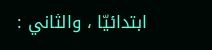ابتدائيّا ، والثاني :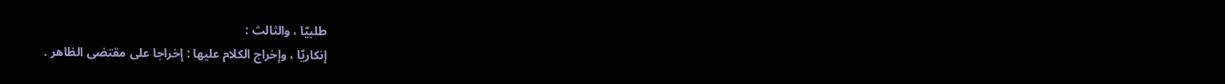طلبيّا ، والثالث :
إنكاريّا ، وإخراج الكلام عليها : إخراجا على مقتضى الظاهر .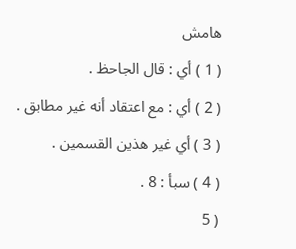هامش
( 1 ) أي : قال الجاحظ .
( 2 ) أي : مع اعتقاد أنه غير مطابق .
( 3 ) أي غير هذين القسمين .
( 4 ) سبأ : 8 .
( 5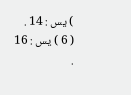) يس : 14 .
( 6 ) يس : 16 .